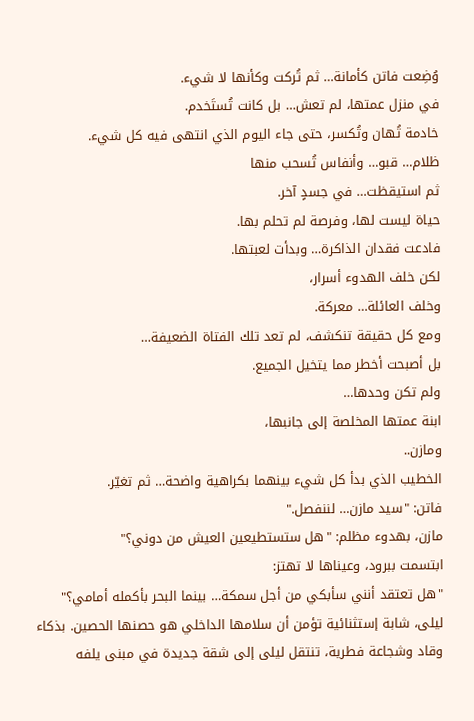وُضِعت فاتن كأمانة… ثم تُركت وكأنها لا شيء.
في منزل عمتها، لم تعش… بل كانت تُستَخدم.
خادمة تُهان وتُكسر، حتى جاء اليوم الذي انتهى فيه كل شيء.
ظلام… قبو… وأنفاس تُسحب منها
ثم استيقظت… في جسدٍ آخر.
حياة ليست لها، وفرصة لم تحلم بها.
فادعت فقدان الذاكرة… وبدأت لعبتها.
لكن خلف الهدوء أسرار،
وخلف العائلة… معركة.
ومع كل حقيقة تنكشف، لم تعد تلك الفتاة الضعيفة…
بل أصبحت أخطر مما يتخيل الجميع.
ولم تكن وحدها…
ابنة عمتها المخلصة إلى جانبها،
ومازن..
الخطيب الذي بدأ كل شيء بينهما بكراهية واضحة… ثم تغيّر.
فاتن: "سيد مازن… لننفصل."
مازن، بهدوء مظلم: "هل ستستطيعين العيش من دوني؟"
ابتسمت ببرود، وعيناها لا تهتز:
"هل تعتقد أنني سأبكي من أجل سمكة… بينما البحر بأكمله أمامي؟"
ليلى، شابة إستثنائية تؤمن أن سلامها الداخلي هو حصنها الحصين. بذكاء وقاد وشجاعة فطرية، تنتقل ليلى إلى شقة جديدة في مبنى يلفه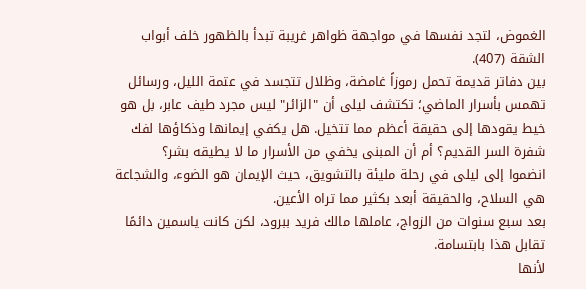الغموض، لتجد نفسها في مواجهة ظواهر غريبة تبدأ بالظهور خلف أبواب الشقة (407).
بين دفاتر قديمة تحمل رموزاً غامضة، وظلال تتجسد في عتمة الليل، ورسائل تهمس بأسرار الماضي؛ تكتشف ليلى أن "الزائر" ليس مجرد طيف عابر، بل هو خيط يقودها إلى حقيقة أعظم مما تتخيل. هل يكفي إيمانها وذكاؤها لفك شفرة السر القديم؟ أم أن المبنى يخفي من الأسرار ما لا يطيقه بشر؟
انضموا إلى ليلى في رحلة مليئة بالتشويق، حيث الإيمان هو الضوء، والشجاعة هي السلاح، والحقيقة أبعد بكثير مما تراه الأعين.
بعد سبع سنوات من الزواج، عاملها مالك فريد ببرود، لكن كانت ياسمين دائمًا تقابل هذا بابتسامة.
لأنها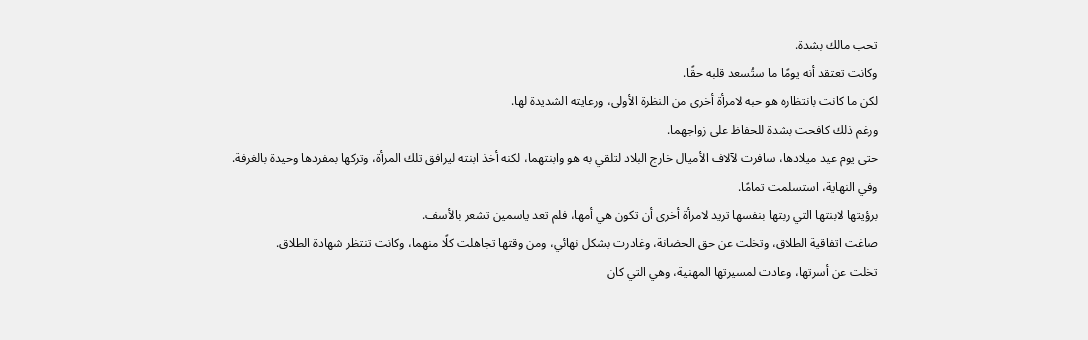تحب مالك بشدة.
وكانت تعتقد أنه يومًا ما ستُسعد قلبه حقًا.
لكن ما كانت بانتظاره هو حبه لامرأة أخرى من النظرة الأولى، ورعايته الشديدة لها.
ورغم ذلك كافحت بشدة للحفاظ على زواجهما.
حتى يوم عيد ميلادها، سافرت لآلاف الأميال خارج البلاد لتلقي به هو وابنتهما، لكنه أخذ ابنته ليرافق تلك المرأة، وتركها بمفردها وحيدة بالغرفة.
وفي النهاية، استسلمت تمامًا.
برؤيتها لابنتها التي ربتها بنفسها تريد لامرأة أخرى أن تكون هي أمها، فلم تعد ياسمين تشعر بالأسف.
صاغت اتفاقية الطلاق، وتخلت عن حق الحضانة، وغادرت بشكل نهائي، ومن وقتها تجاهلت كلًا منهما، وكانت تنتظر شهادة الطلاق.
تخلت عن أسرتها، وعادت لمسيرتها المهنية، وهي التي كان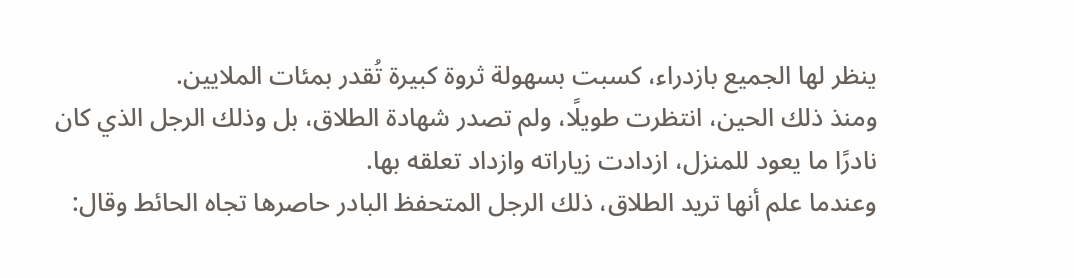ينظر لها الجميع بازدراء، كسبت بسهولة ثروة كبيرة تُقدر بمئات الملايين.
ومنذ ذلك الحين، انتظرت طويلًا، ولم تصدر شهادة الطلاق، بل وذلك الرجل الذي كان نادرًا ما يعود للمنزل، ازدادت زياراته وازداد تعلقه بها.
وعندما علم أنها تريد الطلاق، ذلك الرجل المتحفظ البادر حاصرها تجاه الحائط وقال: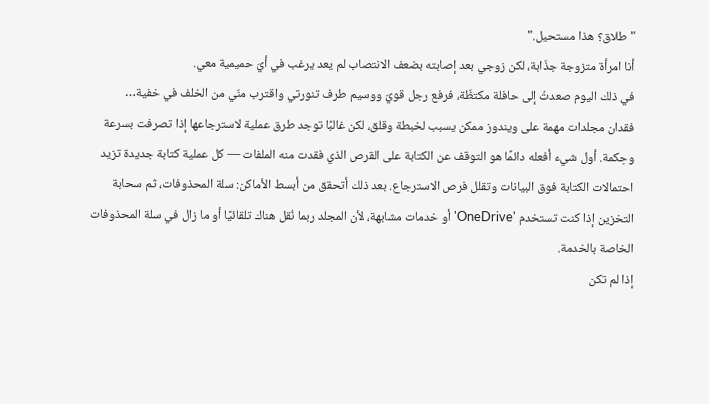"طلاق؟ هذا مستحيل."
أنا امرأة متزوجة جذّابة، لكن زوجي بعد إصابته بضعف الانتصاب لم يعد يرغب في أيّ حميمية معي.
في ذلك اليوم صعدتُ إلى حافلة مكتظّة، فرفع رجل قويّ ووسيم طرف تنورتي واقترب منّي من الخلف في خفية…
فقدان مجلدات مهمة على ويندوز ممكن يسبب لخبطة وقلق، لكن غالبًا توجد طرق عملية لاسترجاعها إذا تصرفت بسرعة وحِكمة. أول شيء أفعله دائمًا هو التوقف عن الكتابة على القرص الذي فقدت منه الملفات — كل عملية كتابة جديدة تزيد احتمالات الكتابة فوق البيانات وتقلل فرص الاسترجاع. بعد ذلك أتحقق من أبسط الأماكن: سلة المحذوفات، ثم سحابة التخزين إذا كنت تستخدم 'OneDrive' أو خدمات مشابهة، لأن المجلد ربما نُقل هناك تلقائيًا أو ما زال في سلة المحذوفات الخاصة بالخدمة.
إذا لم تكن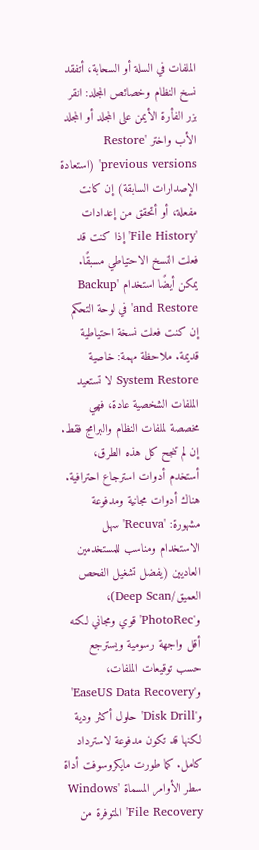الملفات في السلة أو السحابة، أتفقد نسخ النظام وخصائص المجلد: انقر بزر الفأرة الأيمن على المجلد أو المجلد الأب واختر 'Restore previous versions' (استعادة الإصدارات السابقة) إن كانت مفعلة، أو أتحقق من إعدادات 'File History' إذا كنت قد فعلت النسخ الاحتياطي مسبقًا. يمكن أيضًا استخدام 'Backup and Restore' في لوحة التحكم إن كنت فعلت نسخة احتياطية قديمة. ملاحظة مهمة: خاصية System Restore لا تستعيد الملفات الشخصية عادة، فهي مخصصة لملفات النظام والبرامج فقط.
إن لم تنجح كل هذه الطرق، أستخدم أدوات استرجاع احترافية. هناك أدوات مجانية ومدفوعة مشهورة: 'Recuva' سهل الاستخدام ومناسب للمستخدمين العاديين (يفضل تشغيل الفحص العميق/Deep Scan)، و'PhotoRec' قوي ومجاني لكنه أقل واجهة رسومية ويسترجع حسب توقيعات الملفات، و'EaseUS Data Recovery' و'Disk Drill' حلول أكثر ودية لكنها قد تكون مدفوعة لاسترداد كامل. كما طورت مايكروسوفت أداة سطر الأوامر المسماة 'Windows File Recovery' المتوفرة من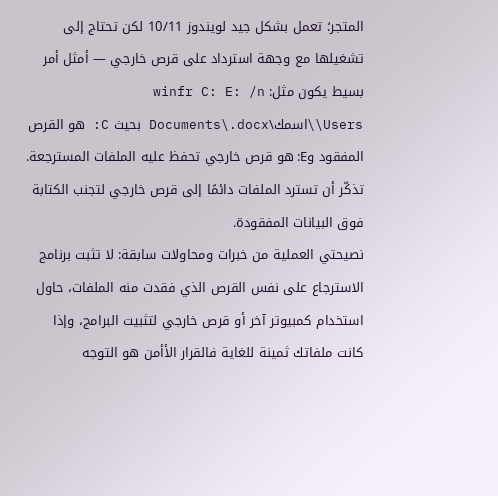المتجر؛ تعمل بشكل جيد لويندوز 10/11 لكن تحتاج إلى تشغيلها مع وجهة استرداد على قرص خارجي — أمثل أمر بسيط يكون مثل: winfr C: E: /n \Users\اسمك\Documents\.docx بحيث C: هو القرص المفقود وE: هو قرص خارجي تحفظ عليه الملفات المسترجعة. تذكّر أن تسترد الملفات دائمًا إلى قرص خارجي لتجنب الكتابة فوق البيانات المفقودة.
نصيحتي العملية من خبرات ومحاولات سابقة: لا تثبت برنامج الاسترجاع على نفس القرص الذي فقدت منه الملفات، حاول استخدام كمبيوتر آخر أو قرص خارجي لتثبيت البرامج، وإذا كانت ملفاتك ثمينة للغاية فالقرار الأأمن هو التوجه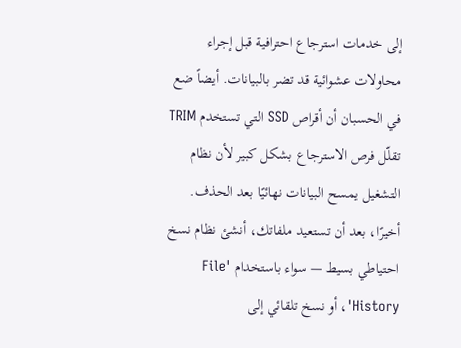إلى خدمات استرجاع احترافية قبل إجراء محاولات عشوائية قد تضر بالبيانات. أيضاً ضع في الحسبان أن أقراص SSD التي تستخدم TRIM تقلّل فرص الاسترجاع بشكل كبير لأن نظام التشغيل يمسح البيانات نهائيًا بعد الحذف. أخيرًا، بعد أن تستعيد ملفاتك، أنشئ نظام نسخ احتياطي بسيط — سواء باستخدام 'File History'، أو نسخ تلقائي إلى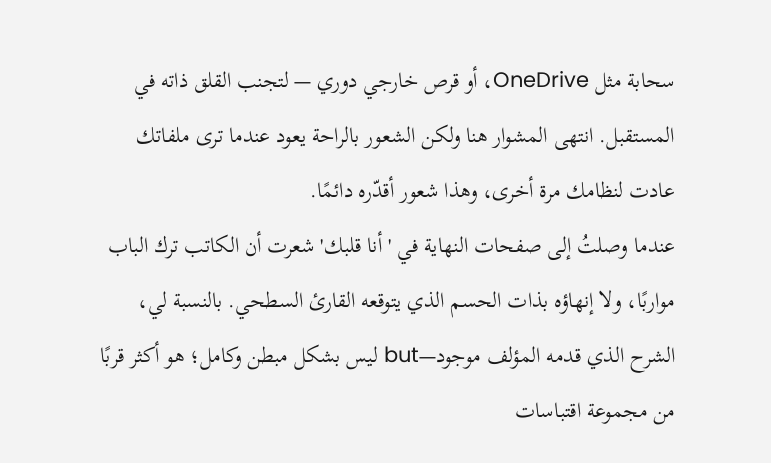سحابة مثل OneDrive، أو قرص خارجي دوري — لتجنب القلق ذاته في المستقبل. انتهى المشوار هنا ولكن الشعور بالراحة يعود عندما ترى ملفاتك عادت لنظامك مرة أخرى، وهذا شعور أقدّره دائمًا.
عندما وصلتُ إلى صفحات النهاية في 'أنا قلبك' شعرت أن الكاتب ترك الباب مواربًا، ولا إنهاؤه بذات الحسم الذي يتوقعه القارئ السطحي. بالنسبة لي، الشرح الذي قدمه المؤلف موجود—but ليس بشكل مبطن وكامل؛ هو أكثر قربًا من مجموعة اقتباسات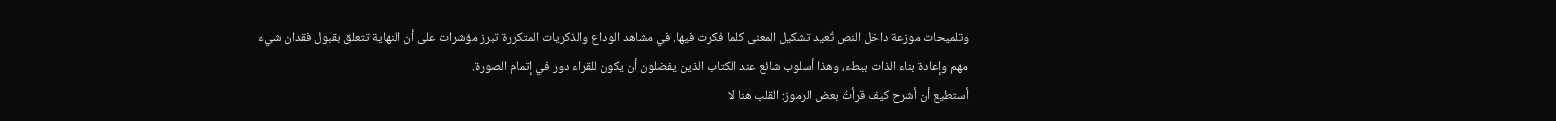وتلميحات موزعة داخل النص تُعيد تشكيل المعنى كلما فكرت فيها. في مشاهد الوداع والذكريات المتكررة تبرز مؤشرات على أن النهاية تتعلق بقبول فقدان شيء مهم وإعادة بناء الذات ببطء، وهذا أسلوب شائع عند الكتاب الذين يفضلون أن يكون للقراء دور في إتمام الصورة.
أستطيع أن أشرح كيف قرأتُ بعض الرموز: القلب هنا لا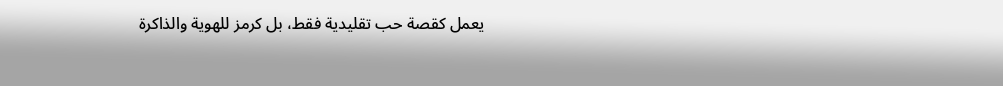يعمل كقصة حب تقليدية فقط، بل كرمز للهوية والذاكرة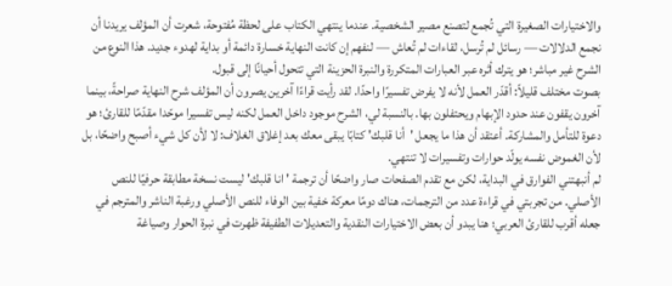والاختيارات الصغيرة التي تُجمع لتصنع مصير الشخصية. عندما ينتهي الكتاب على لحظة مُفتوحة، شعرت أن المؤلف يريدنا أن نجمع الدلالات — رسائل لم تُرسل، لقاءات لم تُعاش — لنفهم إن كانت النهاية خسارة دائمة أو بداية لهدوء جديد. هذا النوع من الشرح غير مباشر؛ هو يترك أثره عبر العبارات المتكررة والنبرة الحزينة التي تتحول أحيانًا إلى قبول.
بصوت مختلف قليلاً: أقدّر العمل لأنه لا يفرض تفسيرًا واحدًا. لقد رأيت قراءًا آخرين يصرون أن المؤلف شرح النهاية صراحةً، بينما آخرون يقفون عند حدود الإبهام ويحتفلون بها. بالنسبة لي، الشرح موجود داخل العمل لكنه ليس تفسيرا موحّدا مقدّمًا للقارئ؛ هو دعوة للتأمل والمشاركة. أعتقد أن هذا ما يجعل 'أنا قلبك' كتابًا يبقى معك بعد إغلاق الغلاف: لا لأن كل شيء أصبح واضحًا، بل لأن الغموض نفسه يولّد حوارات وتفسيرات لا تنتهي.
لم أنبهتني الفوارق في البداية، لكن مع تقدم الصفحات صار واضحًا أن ترجمة 'انا قلبك' ليست نسخة مطابقة حرفيًا للنص الأصلي. من تجربتي في قراءة عدد من الترجمات، هناك دومًا معركة خفية بين الوفاء للنص الأصلي ورغبة الناشر والمترجم في جعله أقرب للقارئ العربي؛ هنا يبدو أن بعض الاختيارات النقدية والتعديلات الطفيفة ظهرت في نبرة الحوار وصياغة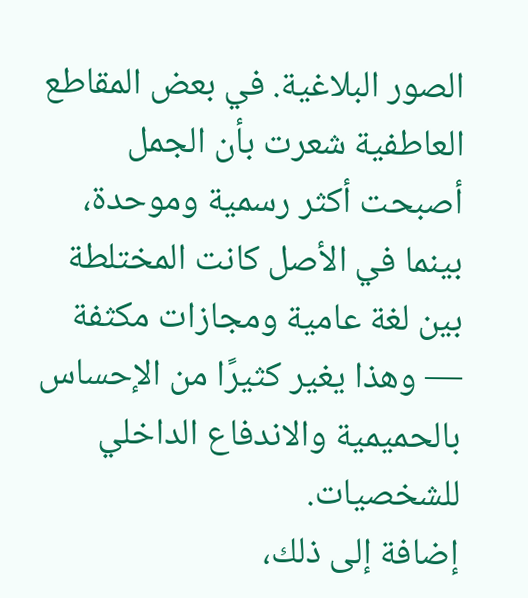الصور البلاغية. في بعض المقاطع العاطفية شعرت بأن الجمل أصبحت أكثر رسمية وموحدة، بينما في الأصل كانت المختلطة بين لغة عامية ومجازات مكثفة — وهذا يغير كثيرًا من الإحساس بالحميمية والاندفاع الداخلي للشخصيات.
إضافة إلى ذلك،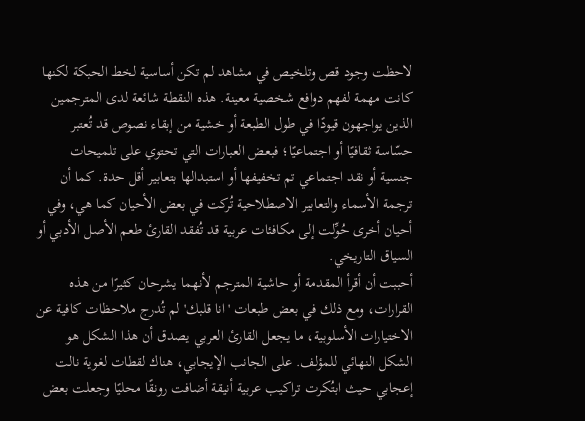لاحظت وجود قص وتلخيص في مشاهد لم تكن أساسية لخط الحبكة لكنها كانت مهمة لفهم دوافع شخصية معينة. هذه النقطة شائعة لدى المترجمين الذين يواجهون قيودًا في طول الطبعة أو خشية من إبقاء نصوص قد تُعتبر حسّاسة ثقافيًا أو اجتماعيًا؛ فبعض العبارات التي تحتوي على تلميحات جنسية أو نقد اجتماعي تم تخفيفها أو استبدالها بتعابير أقل حدة. كما أن ترجمة الأسماء والتعابير الاصطلاحية تُركت في بعض الأحيان كما هي، وفي أحيان أخرى حُوِّلت إلى مكافئات عربية قد تُفقد القارئ طعم الأصل الأدبي أو السياق التاريخي.
أحببت أن أقرأ المقدمة أو حاشية المترجم لأنهما يشرحان كثيرًا من هذه القرارات، ومع ذلك في بعض طبعات 'انا قلبك' لم تُدرج ملاحظات كافية عن الاختيارات الأسلوبية، ما يجعل القارئ العربي يصدق أن هذا الشكل هو الشكل النهائي للمؤلف. على الجانب الإيجابي، هناك لقطات لغوية نالت إعجابي حيث ابتُكرت تراكيب عربية أنيقة أضافت رونقًا محليًا وجعلت بعض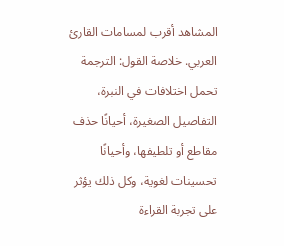المشاهد أقرب لمسامات القارئ العربي. خلاصة القول: الترجمة تحمل اختلافات في النبرة، التفاصيل الصغيرة، أحيانًا حذف مقاطع أو تلطيفها، وأحيانًا تحسينات لغوية، وكل ذلك يؤثر على تجربة القراءة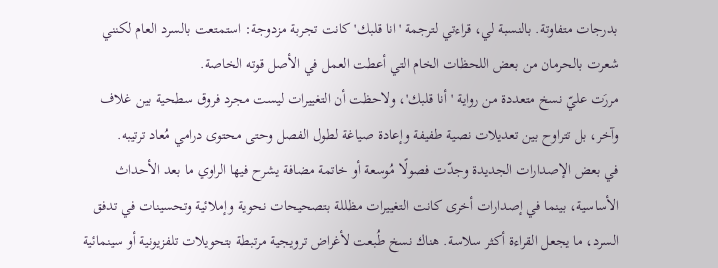بدرجات متفاوتة. بالنسبة لي، قراءتي لترجمة 'انا قلبك' كانت تجربة مزدوجة: استمتعت بالسرد العام لكنني شعرت بالحرمان من بعض اللحظات الخام التي أعطت العمل في الأصل قوته الخاصة.
مررَت عليّ نسخ متعددة من رواية 'أنا قلبك'، ولاحظت أن التغييرات ليست مجرد فروق سطحية بين غلاف وآخر، بل تتراوح بين تعديلات نصية طفيفة وإعادة صياغة لطول الفصل وحتى محتوى درامي مُعاد ترتيبه.
في بعض الإصدارات الجديدة وجدّت فصولًا مُوسعة أو خاتمة مضافة يشرح فيها الراوي ما بعد الأحداث الأساسية، بينما في إصدارات أخرى كانت التغييرات مظللة بتصحيحات نحوية وإملائية وتحسينات في تدفق السرد، ما يجعل القراءة أكثر سلاسة. هناك نسخ طُبعت لأغراض ترويجية مرتبطة بتحويلات تلفزيونية أو سينمائية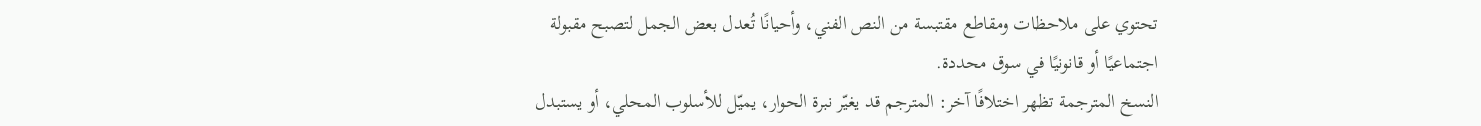تحتوي على ملاحظات ومقاطع مقتبسة من النص الفني، وأحيانًا تُعدل بعض الجمل لتصبح مقبولة اجتماعيًا أو قانونيًا في سوق محددة.
النسخ المترجمة تظهر اختلافًا آخر: المترجم قد يغيّر نبرة الحوار، يميّل للأسلوب المحلي، أو يستبدل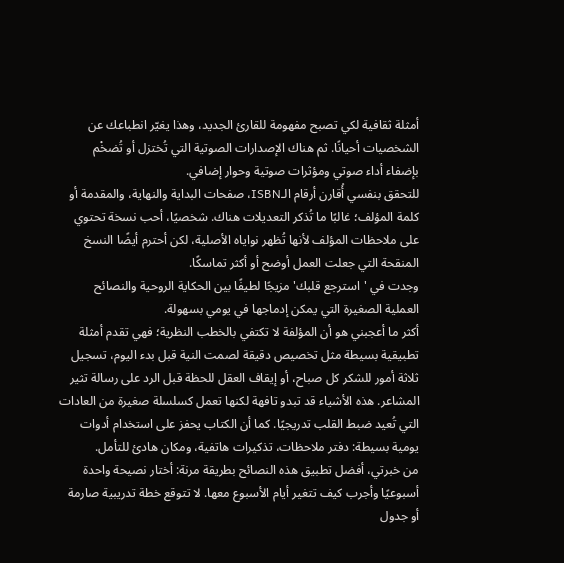أمثلة ثقافية لكي تصبح مفهومة للقارئ الجديد، وهذا يغيّر انطباعك عن الشخصيات أحيانًا. ثم هناك الإصدارات الصوتية التي تُختزل أو تُضخْم بإضفاء أداء صوتي ومؤثرات صوتية وحوار إضافي.
للتحقق بنفسي أُقارن أرقام الـISBN، صفحات البداية والنهاية، والمقدمة أو كلمة المؤلف؛ غالبًا ما تُذكر التعديلات هناك. شخصيًا، أحب نسخة تحتوي على ملاحظات المؤلف لأنها تُظهر نواياه الأصلية، لكن أحترم أيضًا النسخ المنقحة التي جعلت العمل أوضح أو أكثر تماسكًا.
وجدت في 'استرجع قلبك' مزيجًا لطيفًا بين الحكاية الروحية والنصائح العملية الصغيرة التي يمكن إدماجها في يومي بسهولة.
أكثر ما أعجبني هو أن المؤلفة لا تكتفي بالخطب النظرية؛ فهي تقدم أمثلة تطبيقية بسيطة مثل تخصيص دقيقة لصمت النية قبل بدء اليوم، تسجيل ثلاثة أمور للشكر كل صباح، أو إيقاف العقل للحظة قبل الرد على رسالة تثير المشاعر. هذه الأشياء قد تبدو تافهة لكنها تعمل كسلسلة صغيرة من العادات التي تُعيد ضبط القلب تدريجيًا. كما أن الكتاب يحفز على استخدام أدوات يومية بسيطة: دفتر ملاحظات، تذكيرات هاتفية، ومكان هادئ للتأمل.
من خبرتي، أفضل تطبيق هذه النصائح بطريقة مرنة: أختار نصيحة واحدة أسبوعيًا وأجرب كيف تتغير أيام الأسبوع معها. لا تتوقع خطة تدريبية صارمة أو جدول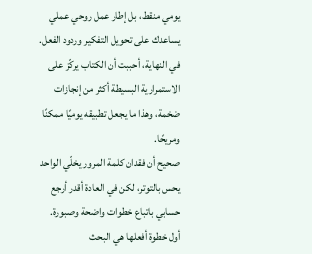يومي منقط، بل إطار عمل روحي عملي يساعدك على تحويل التفكير وردود الفعل. في النهاية، أحببت أن الكتاب يركّز على الاستمرارية البسيطة أكثر من إنجازات ضخمة، وهذا ما يجعل تطبيقه يوميًا ممكنًا ومريحًا.
صحيح أن فقدان كلمة المرور يخلّي الواحد يحس بالتوتر، لكن في العادة أقدر أرجع حسابي باتباع خطوات واضحة وصبورة.
أول خطوة أفعلها هي البحث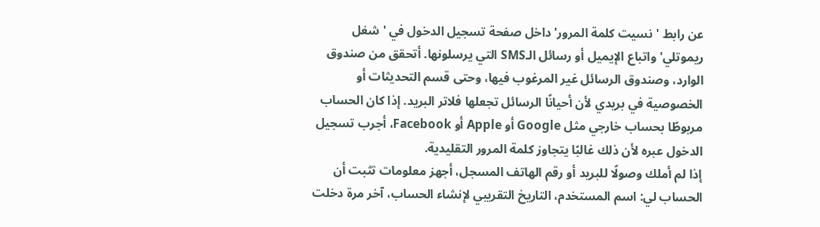عن رابط 'نسيت كلمة المرور' داخل صفحة تسجيل الدخول في 'شغل ريموتلي' واتباع الإيميل أو رسائل الـSMS التي يرسلونها. أتحقق من صندوق الوارد، وصندوق الرسائل غير المرغوب فيها، وحتى قسم التحديثات أو الخصوصية في بريدي لأن أحيانًا الرسائل تجعلها فلاتر البريد. إذا كان الحساب مربوطًا بحساب خارجي مثل Google أو Apple أو Facebook، أجرب تسجيل الدخول عبره لأن ذلك غالبًا يتجاوز كلمة المرور التقليدية.
إذا لم أملك وصولًا للبريد أو رقم الهاتف المسجل، أجهز معلومات تثبت أن الحساب لي: اسم المستخدم، التاريخ التقريبي لإنشاء الحساب، آخر مرة دخلت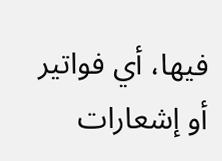فيها، أي فواتير أو إشعارات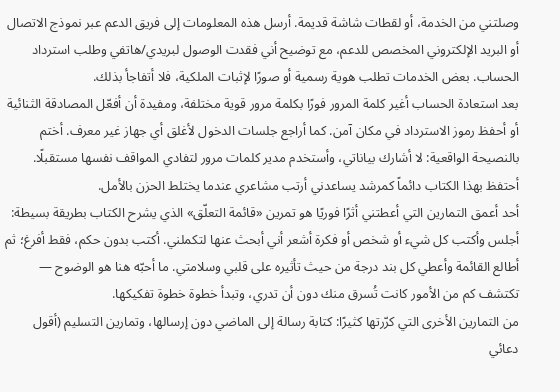وصلتني من الخدمة، أو لقطات شاشة قديمة. أرسل هذه المعلومات إلى فريق الدعم عبر نموذج الاتصال أو البريد الإلكتروني المخصص للدعم، مع توضيح أني فقدت الوصول لبريدي/هاتفي وطلب استرداد الحساب. بعض الخدمات تطلب هوية رسمية أو صورًا لإثبات الملكية، فلا أتفاجأ بذلك.
بعد استعادة الحساب أغير كلمة المرور فورًا بكلمة مرور قوية مختلفة، ومفيدة أن أفعّل المصادقة الثنائية أو أحفظ رموز الاسترداد في مكان آمن. كما أراجع جلسات الدخول لأغلق أي جهاز غير معرف. أختم بالنصيحة الواقعية: لا أشارك بياناتي، وأستخدم مدير كلمات مرور لتفادي المواقف نفسها مستقبلًا.
أحتفظ بهذا الكتاب دائماً كمرشد يساعدني أرتب مشاعري عندما يختلط الحزن بالأمل.
أحد أعمق التمارين التي أعطتني أثرًا فوريًا هو تمرين «قائمة التعلّق» الذي يشرح الكتاب بطريقة بسيطة: أجلس وأكتب كل شيء أو شخص أو فكرة أشعر أني أبحث عنها لتكملني. أكتب بدون حكم، فقط أفرغ؛ ثم أطالع القائمة وأعطي كل بند درجة من حيث تأثيره على قلبي وسلامتي. ما أحبّه هنا هو الوضوح — تكتشف كم من الأمور كانت تُسرق منك دون أن تدري، وتبدأ خطوة خطوة تفكيكها.
من التمارين الأخرى التي كرّرتها كثيرًا: كتابة رسالة إلى الماضي دون إرسالها، وتمارين التسليم (أقول دعائي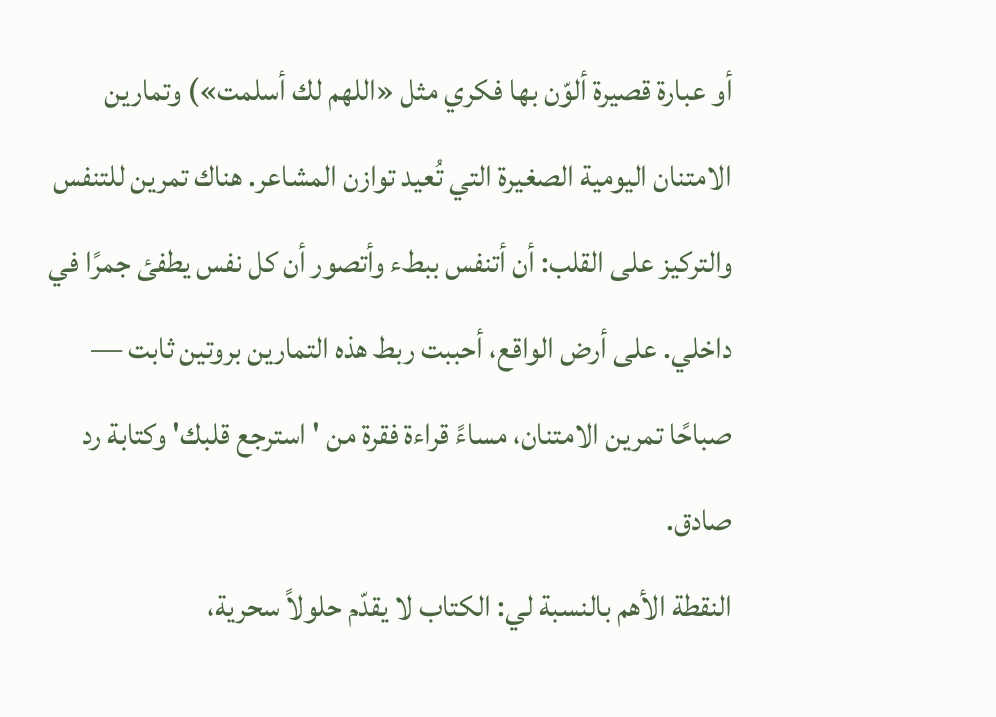أو عبارة قصيرة ألوّن بها فكري مثل «اللهم لك أسلمت») وتمارين الامتنان اليومية الصغيرة التي تُعيد توازن المشاعر. هناك تمرين للتنفس والتركيز على القلب: أن أتنفس ببطء وأتصور أن كل نفس يطفئ جمرًا في داخلي. على أرض الواقع، أحببت ربط هذه التمارين بروتين ثابت — صباحًا تمرين الامتنان، مساءً قراءة فقرة من 'استرجع قلبك' وكتابة رد صادق.
النقطة الأهم بالنسبة لي: الكتاب لا يقدّم حلولاً سحرية،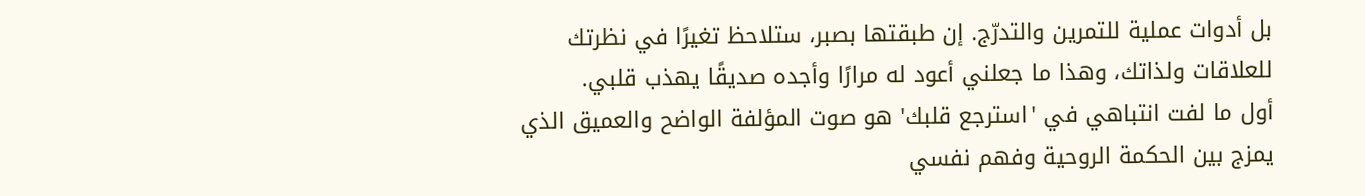بل أدوات عملية للتمرين والتدرّج. إن طبقتها بصبر، ستلاحظ تغيرًا في نظرتك للعلاقات ولذاتك، وهذا ما جعلني أعود له مرارًا وأجده صديقًا يهذب قلبي.
أول ما لفت انتباهي في 'استرجع قلبك' هو صوت المؤلفة الواضح والعميق الذي يمزج بين الحكمة الروحية وفهم نفسي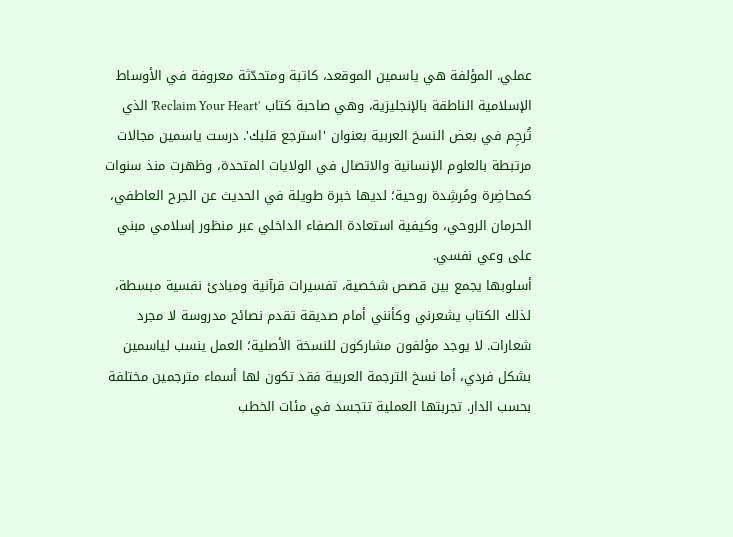عملي. المؤلفة هي ياسمين الموقعد، كاتبة ومتحدّثة معروفة في الأوساط الإسلامية الناطقة بالإنجليزية، وهي صاحبة كتاب 'Reclaim Your Heart' الذي تُرجِم في بعض النسخ العربية بعنوان 'استرجع قلبك'. درست ياسمين مجالات مرتبطة بالعلوم الإنسانية والاتصال في الولايات المتحدة، وظهرت منذ سنوات كمحاضِرة ومُرشِدة روحية؛ لديها خبرة طويلة في الحديث عن الجرح العاطفي، الحرمان الروحي، وكيفية استعادة الصفاء الداخلي عبر منظور إسلامي مبني على وعي نفسي.
أسلوبها يجمع بين قصص شخصية، تفسيرات قرآنية ومبادئ نفسية مبسطة، لذلك الكتاب يشعرني وكأنني أمام صديقة تقدم نصائح مدروسة لا مجرد شعارات. لا يوجد مؤلفون مشاركون للنسخة الأصلية؛ العمل ينسب لياسمين بشكل فردي، أما نسخ الترجمة العربية فقد تكون لها أسماء مترجمين مختلفة بحسب الدار. تجربتها العملية تتجسد في مئات الخطب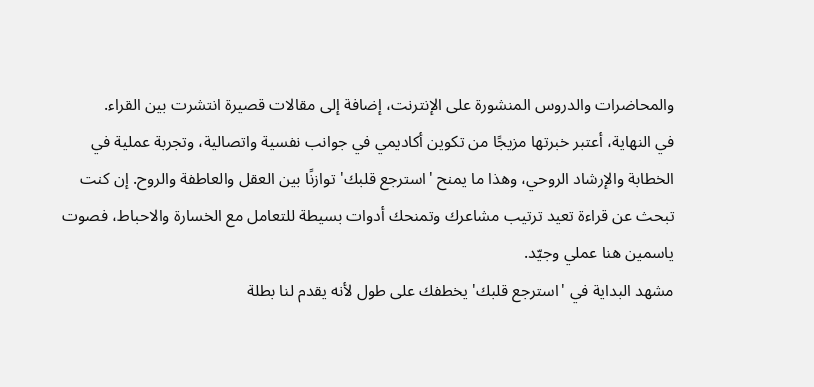والمحاضرات والدروس المنشورة على الإنترنت، إضافة إلى مقالات قصيرة انتشرت بين القراء.
في النهاية، أعتبر خبرتها مزيجًا من تكوين أكاديمي في جوانب نفسية واتصالية، وتجربة عملية في الخطابة والإرشاد الروحي، وهذا ما يمنح 'استرجع قلبك' توازنًا بين العقل والعاطفة والروح. إن كنت تبحث عن قراءة تعيد ترتيب مشاعرك وتمنحك أدوات بسيطة للتعامل مع الخسارة والاحباط، فصوت ياسمين هنا عملي وجيّد.
مشهد البداية في 'استرجع قلبك' يخطفك على طول لأنه يقدم لنا بطلة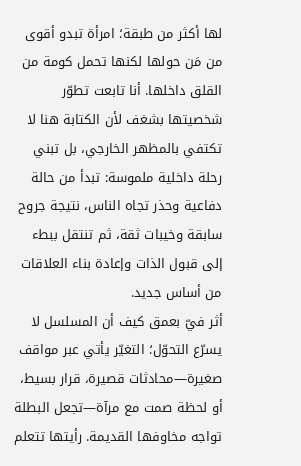لها أكثر من طبقة؛ امرأة تبدو أقوى من مَن حولها لكنها تحمل كومة من القلق داخلها. أنا تابعت تطوّر شخصيتها بشغف لأن الكتابة هنا لا تكتفي بالمظهر الخارجي، بل تبني رحلة داخلية ملموسة: تبدأ من حالة دفاعية وحذر تجاه الناس، نتيجة جروح سابقة وخيبات ثقة، ثم تنتقل ببطء إلى قبول الذات وإعادة بناء العلاقات من أساس جديد.
أثر فيّ بعمق كيف أن المسلسل لا يسرّع التحوّل؛ التغيّر يأتي عبر مواقف صغيرة—محادثات قصيرة، قرار بسيط، أو لحظة صمت مع مرآة—تجعل البطلة تواجه مخاوفها القديمة. رأيتها تتعلم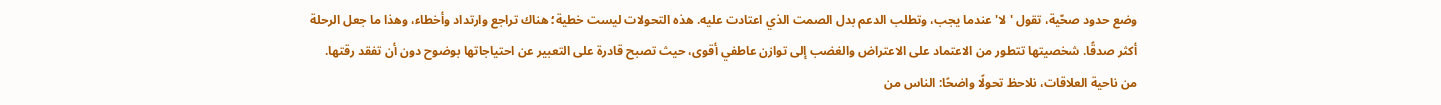وضع حدود صحّية، تقول 'لا' عندما يجب، وتطلب الدعم بدل الصمت الذي اعتادت عليه. هذه التحولات ليست خطية؛ هناك تراجع وارتداد وأخطاء، وهذا ما جعل الرحلة أكثر صدقًا. شخصيتها تتطور من الاعتماد على الاعتراض والغضب إلى توازن عاطفي أقوى، حيث تصبح قادرة على التعبير عن احتياجاتها بوضوح دون أن تفقد رقتها.
من ناحية العلاقات، نلاحظ تحولًا واضحًا: الناس من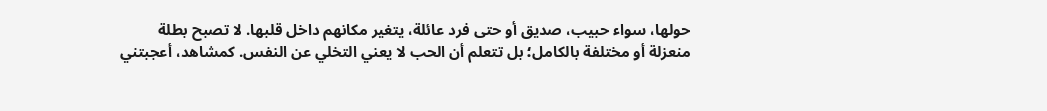حولها، سواء حبيب، صديق أو حتى فرد عائلة، يتغير مكانهم داخل قلبها. لا تصبح بطلة منعزلة أو مختلفة بالكامل؛ بل تتعلم أن الحب لا يعني التخلي عن النفس. كمشاهد، أعجبتني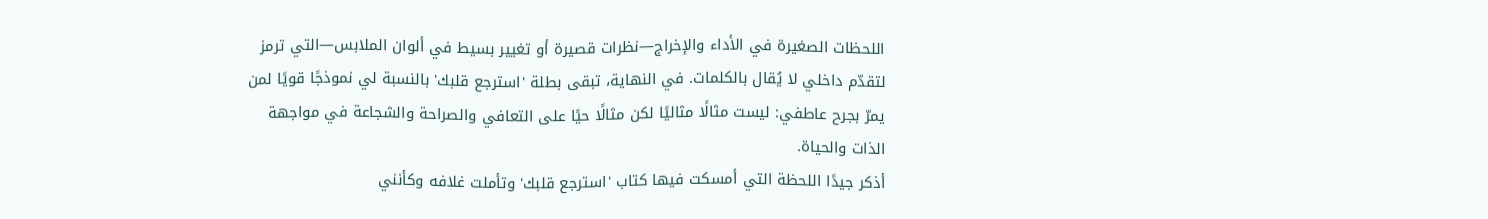اللحظات الصغيرة في الأداء والإخراج—نظرات قصيرة أو تغيير بسيط في ألوان الملابس—التي ترمز لتقدّم داخلي لا يُقال بالكلمات. في النهاية، تبقى بطلة 'استرجع قلبك' بالنسبة لي نموذجًا قويًا لمن يمرّ بجرح عاطفي: ليست مثالًا مثاليًا لكن مثالًا حيًا على التعافي والصراحة والشجاعة في مواجهة الذات والحياة.
أذكر جيدًا اللحظة التي أمسكت فيها كتاب 'استرجع قلبك' وتأملت غلافه وكأنني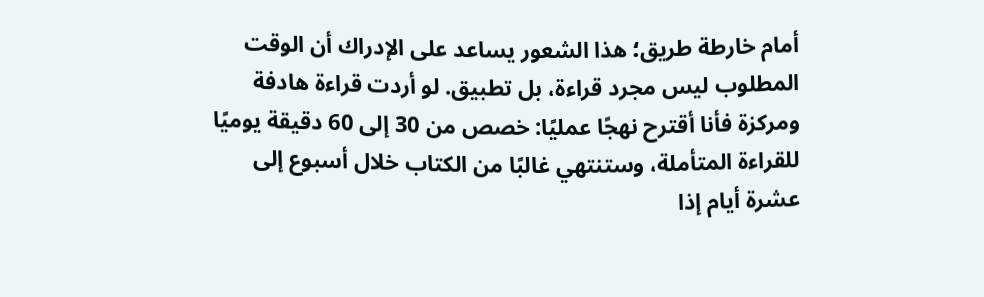أمام خارطة طريق؛ هذا الشعور يساعد على الإدراك أن الوقت المطلوب ليس مجرد قراءة، بل تطبيق. لو أردت قراءة هادفة ومركزة فأنا أقترح نهجًا عمليًا: خصص من 30 إلى 60 دقيقة يوميًا للقراءة المتأملة، وستنتهي غالبًا من الكتاب خلال أسبوع إلى عشرة أيام إذا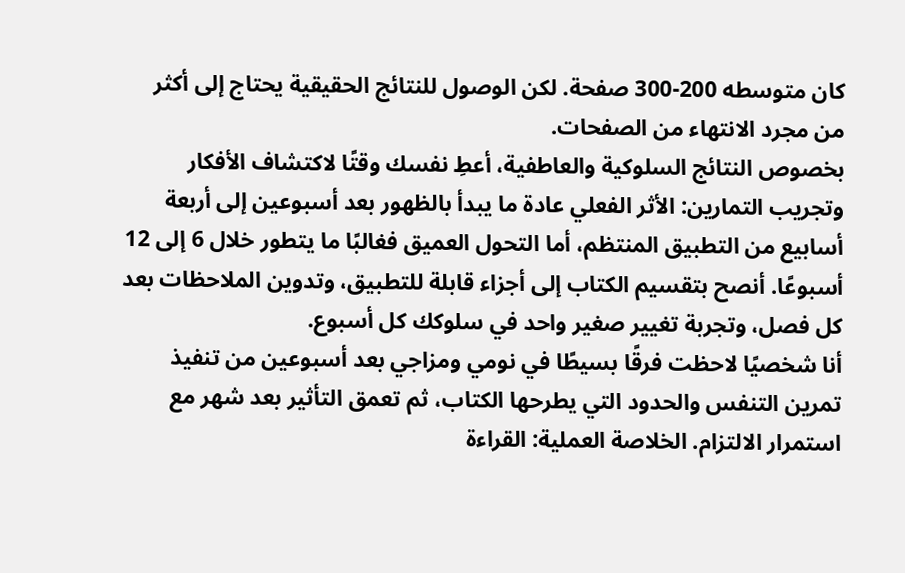كان متوسطه 200-300 صفحة. لكن الوصول للنتائج الحقيقية يحتاج إلى أكثر من مجرد الانتهاء من الصفحات.
بخصوص النتائج السلوكية والعاطفية، أعطِ نفسك وقتًا لاكتشاف الأفكار وتجريب التمارين: الأثر الفعلي عادة ما يبدأ بالظهور بعد أسبوعين إلى أربعة أسابيع من التطبيق المنتظم، أما التحول العميق فغالبًا ما يتطور خلال 6 إلى 12 أسبوعًا. أنصح بتقسيم الكتاب إلى أجزاء قابلة للتطبيق، وتدوين الملاحظات بعد كل فصل، وتجربة تغيير صغير واحد في سلوكك كل أسبوع.
أنا شخصيًا لاحظت فرقًا بسيطًا في نومي ومزاجي بعد أسبوعين من تنفيذ تمرين التنفس والحدود التي يطرحها الكتاب، ثم تعمق التأثير بعد شهر مع استمرار الالتزام. الخلاصة العملية: القراءة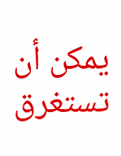يمكن أن تستغرق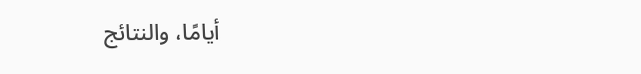أيامًا، والنتائج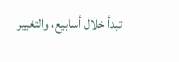تبدأ خلال أسابيع، والتغيير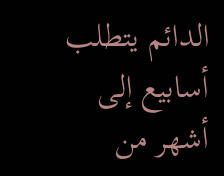الدائم يتطلب أسابيع إلى أشهر من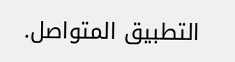التطبيق المتواصل.